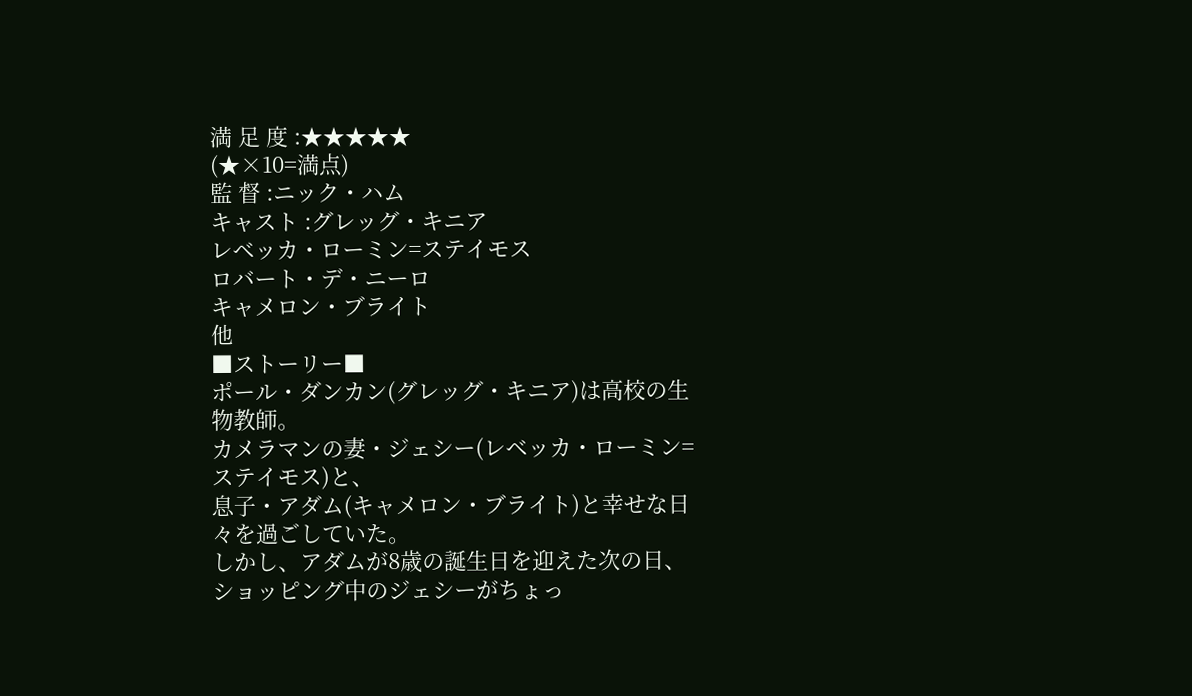満 足 度 :★★★★★
(★×10=満点)
監 督 :ニック・ハム
キャスト :グレッグ・キニア
レベッカ・ローミン=ステイモス
ロバート・デ・ニーロ
キャメロン・ブライト
他
■ストーリー■
ポール・ダンカン(グレッグ・キニア)は高校の生物教師。
カメラマンの妻・ジェシー(レベッカ・ローミン=ステイモス)と、
息子・アダム(キャメロン・ブライト)と幸せな日々を過ごしていた。
しかし、アダムが8歳の誕生日を迎えた次の日、
ショッピング中のジェシーがちょっ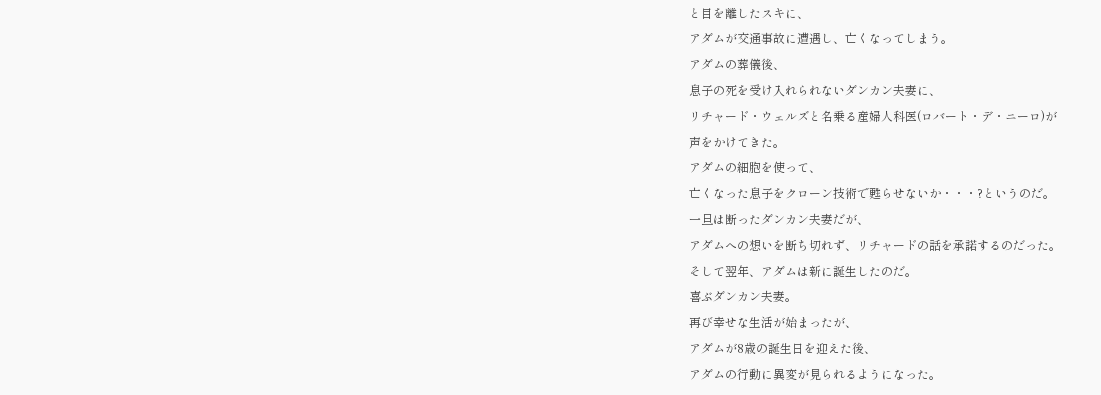と目を離したスキに、
アダムが交通事故に遭遇し、亡くなってしまう。
アダムの葬儀後、
息子の死を受け入れられないダンカン夫妻に、
リチャード・ウェルズと名乗る産婦人科医(ロバート・デ・ニーロ)が
声をかけてきた。
アダムの細胞を使って、
亡くなった息子をクローン技術で甦らせないか・・・?というのだ。
一旦は断ったダンカン夫妻だが、
アダムへの想いを断ち切れず、リチャードの話を承諾するのだった。
そして翌年、アダムは新に誕生したのだ。
喜ぶダンカン夫妻。
再び幸せな生活が始まったが、
アダムが8歳の誕生日を迎えた後、
アダムの行動に異変が見られるようになった。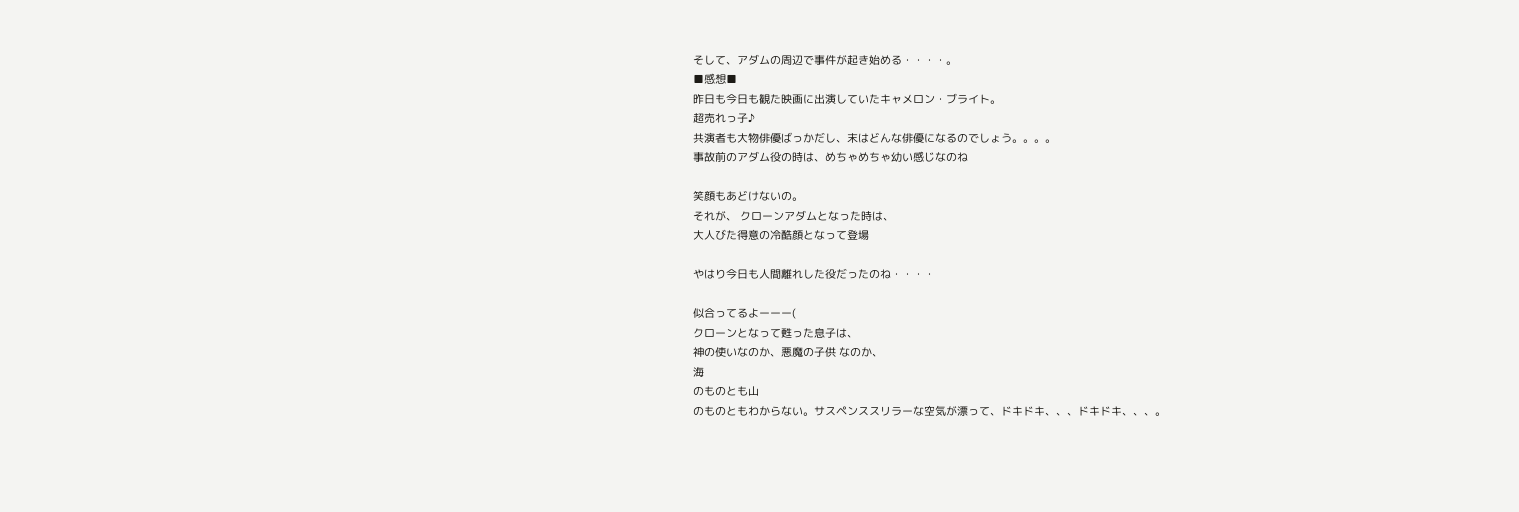そして、アダムの周辺で事件が起き始める・・・・。
■感想■
昨日も今日も観た映画に出演していたキャメロン・ブライト。
超売れっ子♪
共演者も大物俳優ばっかだし、末はどんな俳優になるのでしょう。。。。
事故前のアダム役の時は、めちゃめちゃ幼い感じなのね

笑顔もあどけないの。
それが、 クローンアダムとなった時は、
大人びた得意の冷酷顔となって登場

やはり今日も人間離れした役だったのね・・・・

似合ってるよーーー(
クローンとなって甦った息子は、
神の使いなのか、悪魔の子供 なのか、
海
のものとも山
のものともわからない。サスペンススリラーな空気が漂って、ドキドキ、、、ドキドキ、、、。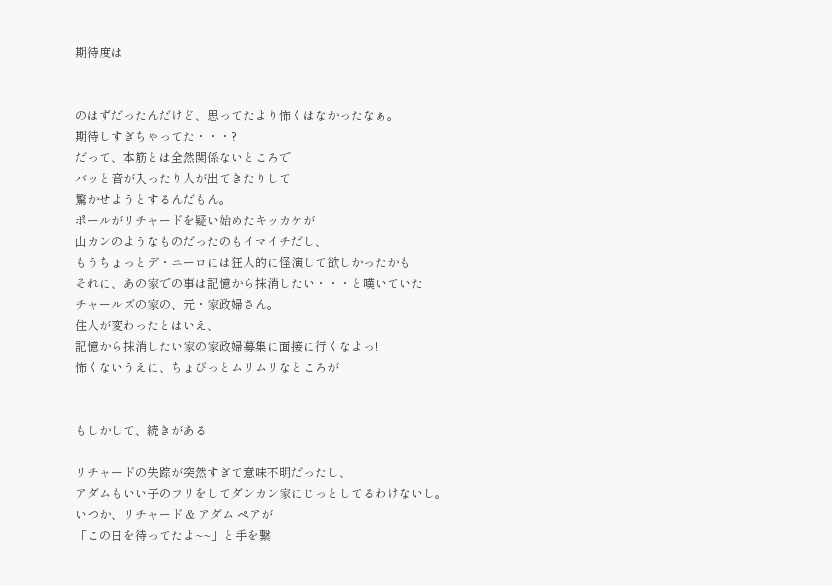期待度は


のはずだったんだけど、思ってたより怖くはなかったなぁ。
期待しすぎちゃってた・・・?
だって、本筋とは全然関係ないところで
バッと音が入ったり人が出てきたりして
驚かせようとするんだもん。
ポールがリチャードを疑い始めたキッカケが
山カンのようなものだったのもイマイチだし、
もうちょっとデ・ニーロには狂人的に怪演して欲しかったかも
それに、あの家での事は記憶から抹消したい・・・と嘆いていた
チャールズの家の、元・家政婦さん。
住人が変わったとはいえ、
記憶から抹消したい家の家政婦募集に面接に行くなよっ!
怖くないうえに、ちょびっとムリムリなところが


もしかして、続きがある

リチャードの失踪が突然すぎて意味不明だったし、
アダムもいい子のフリをしてダンカン家にじっとしてるわけないし。
いつか、リチャード & アダム ペアが
「この日を待ってたよ~~」と手を繋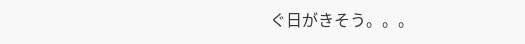ぐ日がきそう。。。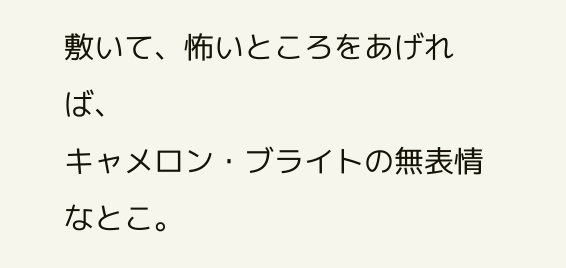敷いて、怖いところをあげれば、
キャメロン・ブライトの無表情なとこ。